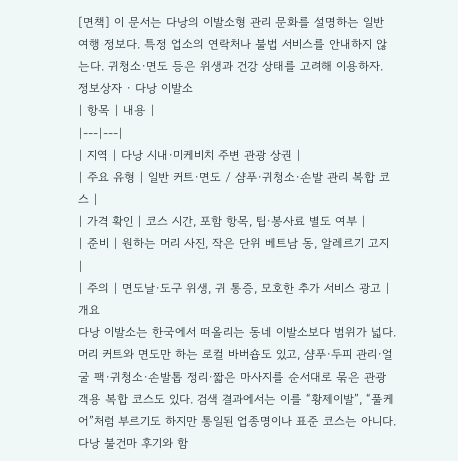[면책] 이 문서는 다낭의 이발소형 관리 문화를 설명하는 일반 여행 정보다. 특정 업소의 연락처나 불법 서비스를 안내하지 않는다. 귀청소·면도 등은 위생과 건강 상태를 고려해 이용하자.
정보상자 · 다낭 이발소
| 항목 | 내용 |
|---|---|
| 지역 | 다낭 시내·미케비치 주변 관광 상권 |
| 주요 유형 | 일반 커트·면도 / 샴푸·귀청소·손발 관리 복합 코스 |
| 가격 확인 | 코스 시간, 포함 항목, 팁·봉사료 별도 여부 |
| 준비 | 원하는 머리 사진, 작은 단위 베트남 동, 알레르기 고지 |
| 주의 | 면도날·도구 위생, 귀 통증, 모호한 추가 서비스 광고 |
개요
다낭 이발소는 한국에서 떠올리는 동네 이발소보다 범위가 넓다. 머리 커트와 면도만 하는 로컬 바버숍도 있고, 샴푸·두피 관리·얼굴 팩·귀청소·손발톱 정리·짧은 마사지를 순서대로 묶은 관광객용 복합 코스도 있다. 검색 결과에서는 이를 “황제이발”, “풀케어”처럼 부르기도 하지만 통일된 업종명이나 표준 코스는 아니다.
다낭 불건마 후기와 함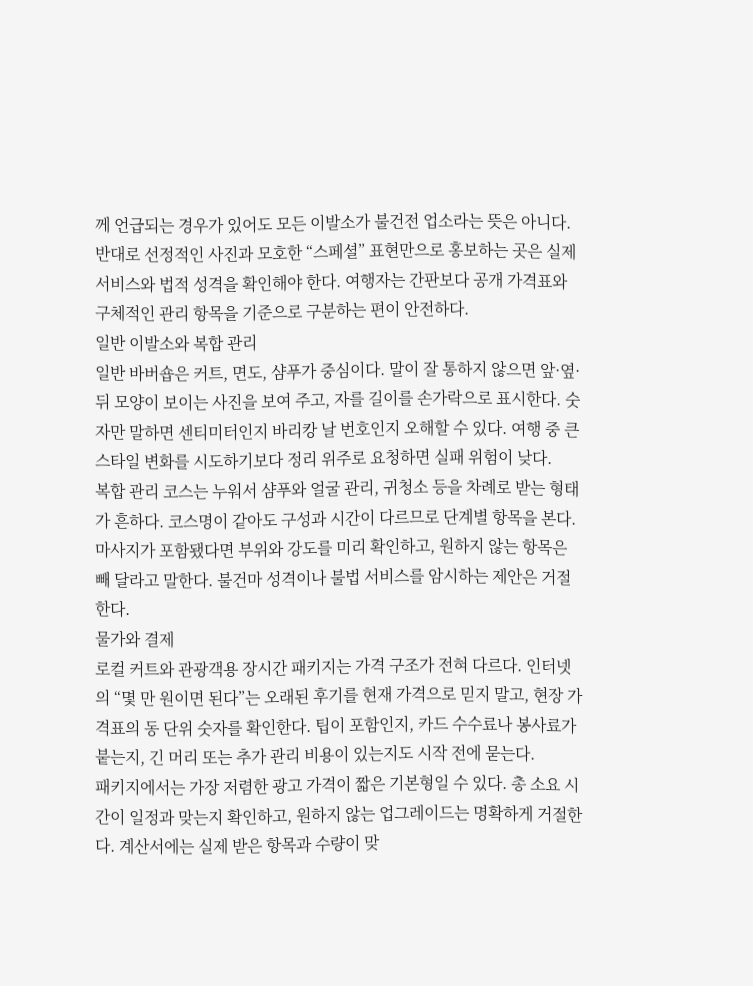께 언급되는 경우가 있어도 모든 이발소가 불건전 업소라는 뜻은 아니다. 반대로 선정적인 사진과 모호한 “스페셜” 표현만으로 홍보하는 곳은 실제 서비스와 법적 성격을 확인해야 한다. 여행자는 간판보다 공개 가격표와 구체적인 관리 항목을 기준으로 구분하는 편이 안전하다.
일반 이발소와 복합 관리
일반 바버숍은 커트, 면도, 샴푸가 중심이다. 말이 잘 통하지 않으면 앞·옆·뒤 모양이 보이는 사진을 보여 주고, 자를 길이를 손가락으로 표시한다. 숫자만 말하면 센티미터인지 바리캉 날 번호인지 오해할 수 있다. 여행 중 큰 스타일 변화를 시도하기보다 정리 위주로 요청하면 실패 위험이 낮다.
복합 관리 코스는 누워서 샴푸와 얼굴 관리, 귀청소 등을 차례로 받는 형태가 흔하다. 코스명이 같아도 구성과 시간이 다르므로 단계별 항목을 본다. 마사지가 포함됐다면 부위와 강도를 미리 확인하고, 원하지 않는 항목은 빼 달라고 말한다. 불건마 성격이나 불법 서비스를 암시하는 제안은 거절한다.
물가와 결제
로컬 커트와 관광객용 장시간 패키지는 가격 구조가 전혀 다르다. 인터넷의 “몇 만 원이면 된다”는 오래된 후기를 현재 가격으로 믿지 말고, 현장 가격표의 동 단위 숫자를 확인한다. 팁이 포함인지, 카드 수수료나 봉사료가 붙는지, 긴 머리 또는 추가 관리 비용이 있는지도 시작 전에 묻는다.
패키지에서는 가장 저렴한 광고 가격이 짧은 기본형일 수 있다. 총 소요 시간이 일정과 맞는지 확인하고, 원하지 않는 업그레이드는 명확하게 거절한다. 계산서에는 실제 받은 항목과 수량이 맞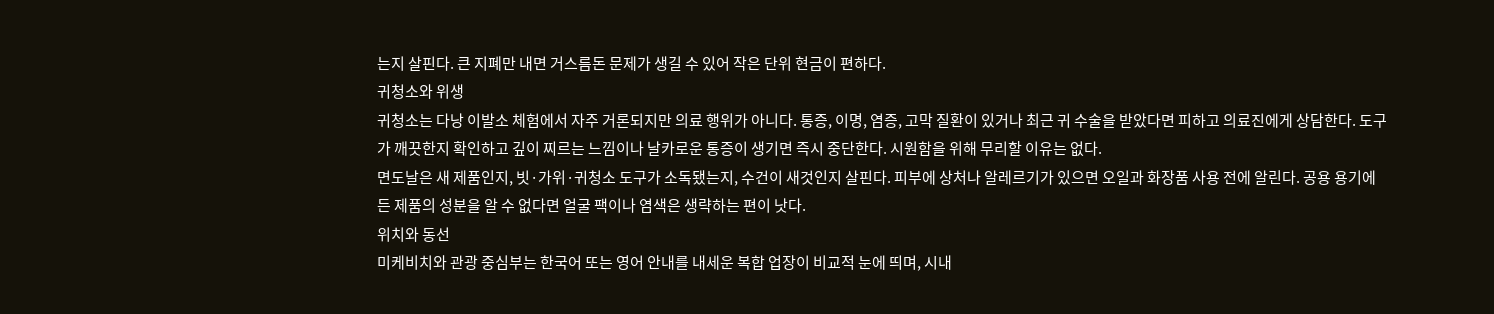는지 살핀다. 큰 지폐만 내면 거스름돈 문제가 생길 수 있어 작은 단위 현금이 편하다.
귀청소와 위생
귀청소는 다낭 이발소 체험에서 자주 거론되지만 의료 행위가 아니다. 통증, 이명, 염증, 고막 질환이 있거나 최근 귀 수술을 받았다면 피하고 의료진에게 상담한다. 도구가 깨끗한지 확인하고 깊이 찌르는 느낌이나 날카로운 통증이 생기면 즉시 중단한다. 시원함을 위해 무리할 이유는 없다.
면도날은 새 제품인지, 빗·가위·귀청소 도구가 소독됐는지, 수건이 새것인지 살핀다. 피부에 상처나 알레르기가 있으면 오일과 화장품 사용 전에 알린다. 공용 용기에 든 제품의 성분을 알 수 없다면 얼굴 팩이나 염색은 생략하는 편이 낫다.
위치와 동선
미케비치와 관광 중심부는 한국어 또는 영어 안내를 내세운 복합 업장이 비교적 눈에 띄며, 시내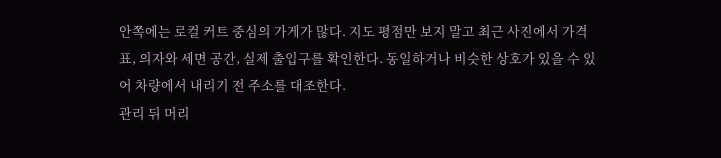안쪽에는 로컬 커트 중심의 가게가 많다. 지도 평점만 보지 말고 최근 사진에서 가격표, 의자와 세면 공간, 실제 출입구를 확인한다. 동일하거나 비슷한 상호가 있을 수 있어 차량에서 내리기 전 주소를 대조한다.
관리 뒤 머리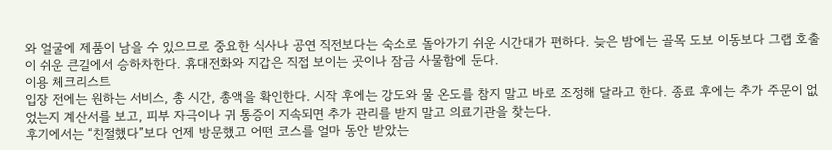와 얼굴에 제품이 남을 수 있으므로 중요한 식사나 공연 직전보다는 숙소로 돌아가기 쉬운 시간대가 편하다. 늦은 밤에는 골목 도보 이동보다 그랩 호출이 쉬운 큰길에서 승하차한다. 휴대전화와 지갑은 직접 보이는 곳이나 잠금 사물함에 둔다.
이용 체크리스트
입장 전에는 원하는 서비스, 총 시간, 총액을 확인한다. 시작 후에는 강도와 물 온도를 참지 말고 바로 조정해 달라고 한다. 종료 후에는 추가 주문이 없었는지 계산서를 보고, 피부 자극이나 귀 통증이 지속되면 추가 관리를 받지 말고 의료기관을 찾는다.
후기에서는 “친절했다”보다 언제 방문했고 어떤 코스를 얼마 동안 받았는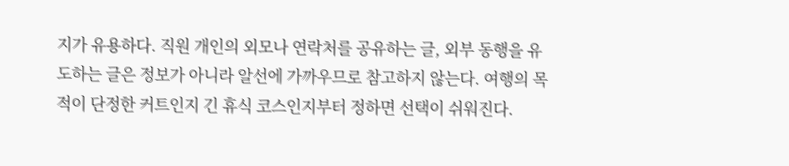지가 유용하다. 직원 개인의 외모나 연락처를 공유하는 글, 외부 동행을 유도하는 글은 정보가 아니라 알선에 가까우므로 참고하지 않는다. 여행의 목적이 단정한 커트인지 긴 휴식 코스인지부터 정하면 선택이 쉬워진다.